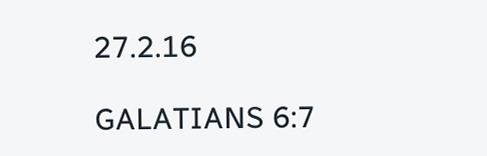27.2.16

GALATIANS 6:7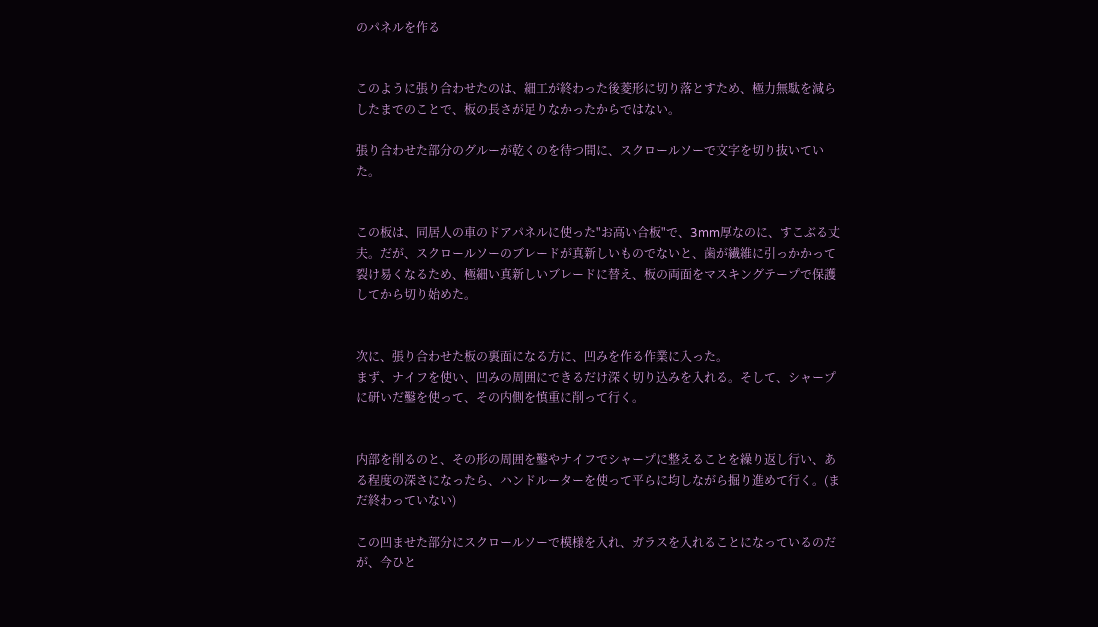のパネルを作る


このように張り合わせたのは、細工が終わった後菱形に切り落とすため、極力無駄を減らしたまでのことで、板の長さが足りなかったからではない。

張り合わせた部分のグルーが乾くのを待つ間に、スクロールソーで文字を切り抜いていた。


この板は、同居人の車のドアパネルに使った"お高い合板"で、3mm厚なのに、すこぶる丈夫。だが、スクロールソーのブレードが真新しいものでないと、歯が繊維に引っかかって裂け易くなるため、極細い真新しいブレードに替え、板の両面をマスキングテープで保護してから切り始めた。


次に、張り合わせた板の裏面になる方に、凹みを作る作業に入った。
まず、ナイフを使い、凹みの周囲にできるだけ深く切り込みを入れる。そして、シャープに研いだ鑿を使って、その内側を慎重に削って行く。


内部を削るのと、その形の周囲を鑿やナイフでシャープに整えることを繰り返し行い、ある程度の深さになったら、ハンドルーターを使って平らに均しながら掘り進めて行く。(まだ終わっていない)

この凹ませた部分にスクロールソーで模様を入れ、ガラスを入れることになっているのだが、今ひと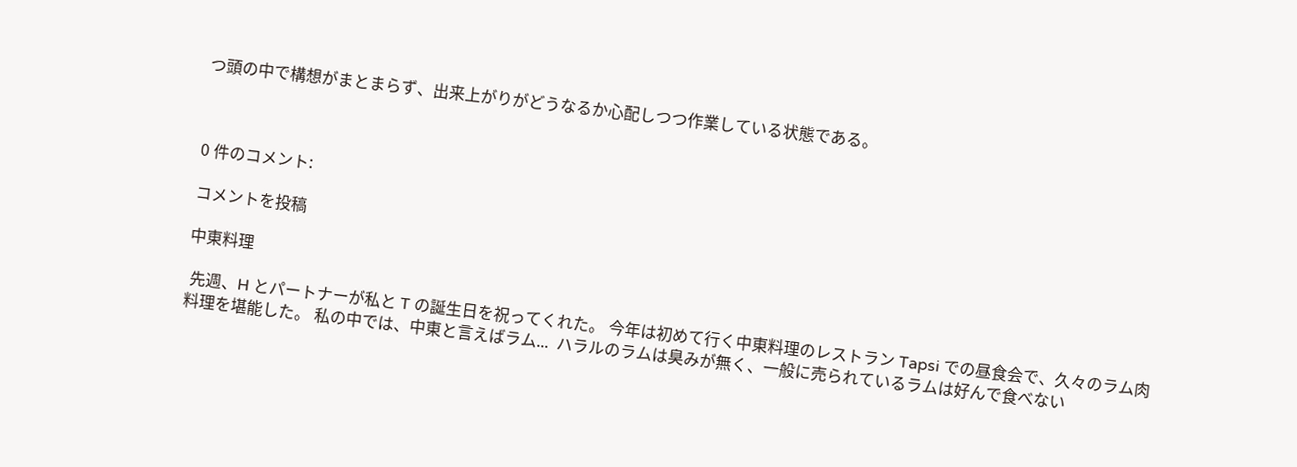つ頭の中で構想がまとまらず、出来上がりがどうなるか心配しつつ作業している状態である。



0 件のコメント:

コメントを投稿

中東料理

 先週、H とパートナーが私と T の誕生日を祝ってくれた。 今年は初めて行く中東料理のレストラン Tapsi での昼食会で、久々のラム肉料理を堪能した。 私の中では、中東と言えばラム...  ハラルのラムは臭みが無く、一般に売られているラムは好んで食べない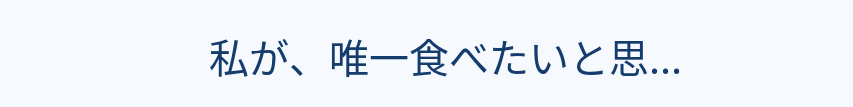私が、唯一食べたいと思...